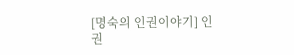[명숙의 인권이야기] 인권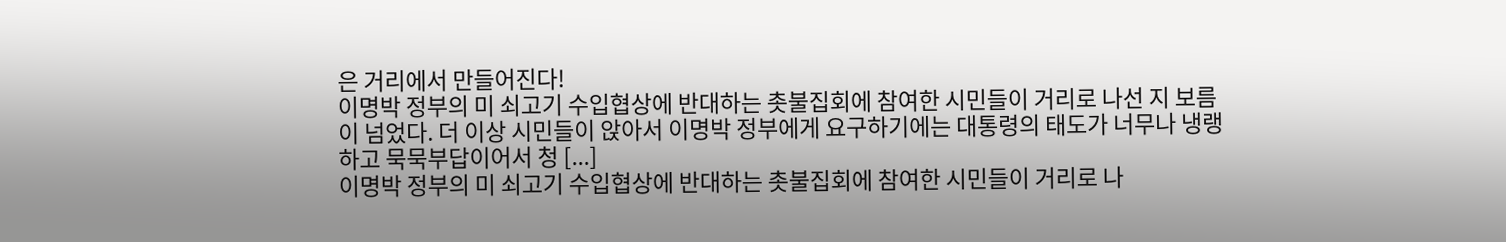은 거리에서 만들어진다!
이명박 정부의 미 쇠고기 수입협상에 반대하는 촛불집회에 참여한 시민들이 거리로 나선 지 보름이 넘었다. 더 이상 시민들이 앉아서 이명박 정부에게 요구하기에는 대통령의 태도가 너무나 냉랭하고 묵묵부답이어서 청 [...]
이명박 정부의 미 쇠고기 수입협상에 반대하는 촛불집회에 참여한 시민들이 거리로 나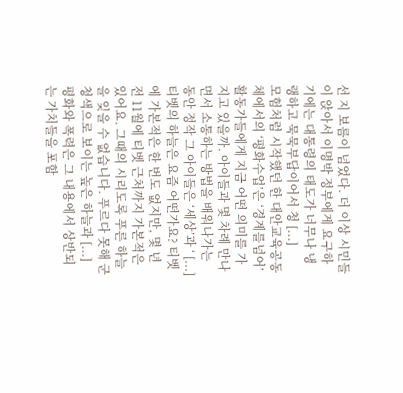선 지 보름이 넘었다. 더 이상 시민들이 앉아서 이명박 정부에게 요구하기에는 대통령의 태도가 너무나 냉랭하고 묵묵부답이어서 청 [...]
모험처럼 시작했던 한 대안교육공동체에서의 ‘평화수업’은 ‘경계를넘어’ 활동가들에게 지금 어떤 의미를 가지고 있을까. 아이들과 몇 차례 만나면서 소통하는 방법을 배워나가는 동안 정작 그 아이들은 ‘세상’과 ‘ [...]
티벳의 하늘은 요즘 어떤가요? 티벳에 가본적은 한 번도 없지만, 몇 년 전 11월에 티벳 근처까지 가본적은 있어요. 그때의 시리도록 푸른 하늘을 잊을 수 없습니다. 푸르다 못해 군청색으로 보이는 높은 하늘과 [...]
평화와 폭력은 그 내용에서 상반되는 가치들을 포함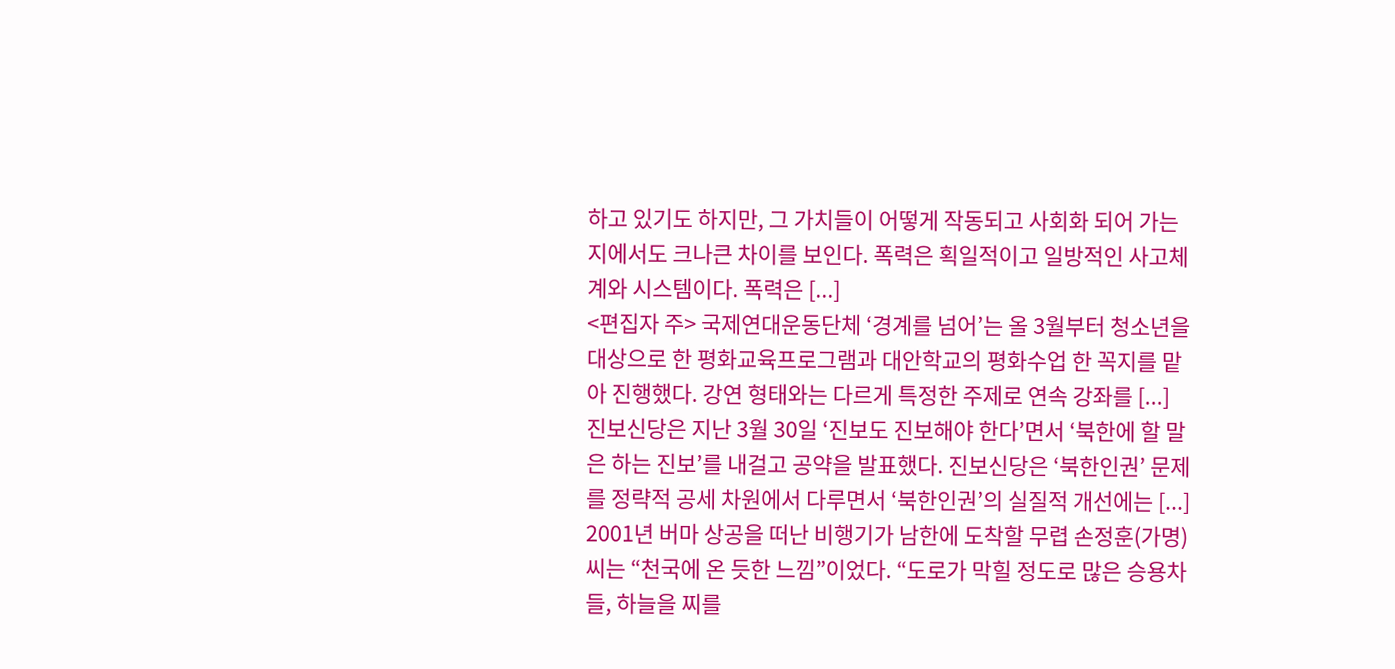하고 있기도 하지만, 그 가치들이 어떻게 작동되고 사회화 되어 가는 지에서도 크나큰 차이를 보인다. 폭력은 획일적이고 일방적인 사고체계와 시스템이다. 폭력은 [...]
<편집자 주> 국제연대운동단체 ‘경계를 넘어’는 올 3월부터 청소년을 대상으로 한 평화교육프로그램과 대안학교의 평화수업 한 꼭지를 맡아 진행했다. 강연 형태와는 다르게 특정한 주제로 연속 강좌를 [...]
진보신당은 지난 3월 30일 ‘진보도 진보해야 한다’면서 ‘북한에 할 말은 하는 진보’를 내걸고 공약을 발표했다. 진보신당은 ‘북한인권’ 문제를 정략적 공세 차원에서 다루면서 ‘북한인권’의 실질적 개선에는 [...]
2001년 버마 상공을 떠난 비행기가 남한에 도착할 무렵 손정훈(가명) 씨는 “천국에 온 듯한 느낌”이었다. “도로가 막힐 정도로 많은 승용차들, 하늘을 찌를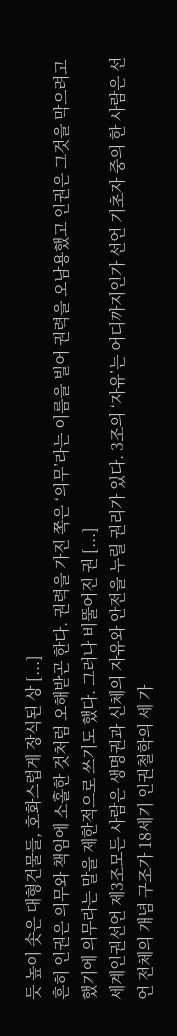듯 높이 솟은 대형건물들, 호화스럽게 장식된 상 [...]
흔히 인권은 의무와 책임에 소홀한 것처럼 오해받곤 한다. 권력을 가진 쪽은 ‘의무’라는 이름을 빌어 권력을 오남용했고 인권은 그것을 막으려고 했기에 의무라는 말을 제한적으로 쓰기도 했다. 그러나 비뚤어진 권 [...]
세계인권선언 제3조모든 사람은 생명권과 신체의 자유와 안전을 누릴 권리가 있다. 3조의 ‘자유’는 어디까지인가 선언 기초자 중의 한 사람은 선언 전체의 개념 구조가 18세기 인권철학의 세 가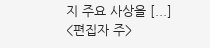지 주요 사상을 [...]
<편집자 주>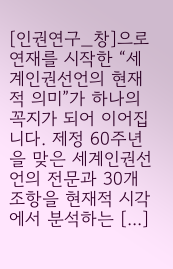[인권연구_창]으로 연재를 시작한 “세계인권선언의 현재적 의미”가 하나의 꼭지가 되어 이어집니다. 제정 60주년을 맞은 세계인권선언의 전문과 30개 조항을 현재적 시각에서 분석하는 [...]